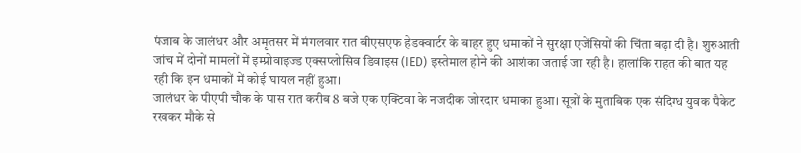पंजाब के जालंधर और अमृतसर में मंगलवार रात बीएसएफ हेडक्वार्टर के बाहर हुए धमाकों ने सुरक्षा एजेंसियों की चिंता बढ़ा दी है। शुरुआती जांच में दोनों मामलों में इम्प्रोवाइज्ड एक्सप्लोसिव डिवाइस (IED) इस्तेमाल होने की आशंका जताई जा रही है। हालांकि राहत की बात यह रही कि इन धमाकों में कोई घायल नहीं हुआ।
जालंधर के पीएपी चौक के पास रात करीब 8 बजे एक एक्टिवा के नजदीक जोरदार धमाका हुआ। सूत्रों के मुताबिक एक संदिग्ध युवक पैकेट रखकर मौके से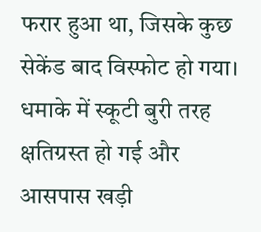फरार हुआ था, जिसके कुछ सेकेंड बाद विस्फोट हो गया। धमाके में स्कूटी बुरी तरह क्षतिग्रस्त हो गई और आसपास खड़ी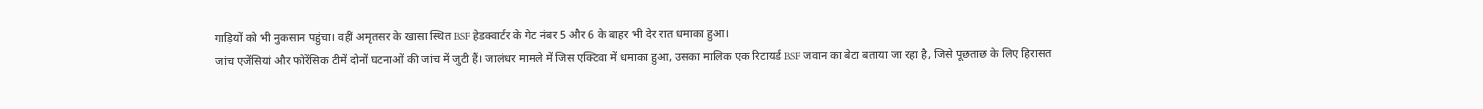गाड़ियों को भी नुकसान पहुंचा। वहीं अमृतसर के खासा स्थित BSF हेडक्वार्टर के गेट नंबर 5 और 6 के बाहर भी देर रात धमाका हुआ।
जांच एजेंसियां और फोरेंसिक टीमें दोनों घटनाओं की जांच में जुटी हैं। जालंधर मामले में जिस एक्टिवा में धमाका हुआ, उसका मालिक एक रिटायर्ड BSF जवान का बेटा बताया जा रहा है, जिसे पूछताछ के लिए हिरासत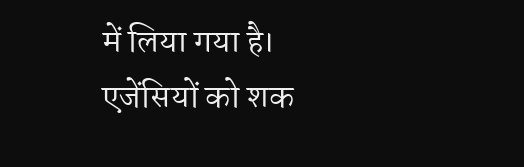में लिया गया है। एजेंसियों को शक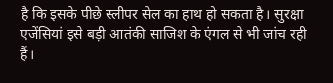है कि इसके पीछे स्लीपर सेल का हाथ हो सकता है। सुरक्षा एजेंसियां इसे बड़ी आतंकी साजिश के एंगल से भी जांच रही हैं।